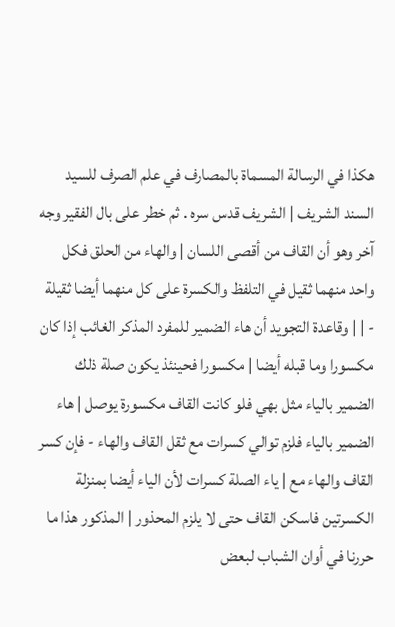هكذا في الرسالة المسماة بالمصارف في علم الصرف للسيد السند الشريف | الشريف قدس سره . ثم خطر على بال الفقير وجه آخر وهو أن القاف من أقصى اللسان | والهاء من الحلق فكل واحد منهما ثقيل في التلفظ والكسرة على كل منهما أيضا ثقيلة - | | وقاعدة التجويد أن هاء الضمير للمفرد المذكر الغائب إذا كان مكسورا وما قبله أيضا | مكسورا فحينئذ يكون صلة ذلك الضمير بالياء مثل بهي فلو كانت القاف مكسورة يوصل | هاء الضمير بالياء فلزم توالي كسرات مع ثقل القاف والهاء - فإن كسر القاف والهاء مع | ياء الصلة كسرات لأن الياء أيضا بمنزلة الكسرتين فاسكن القاف حتى لا يلزم المحذور | المذكور هذا ما حررنا في أوان الشباب لبعض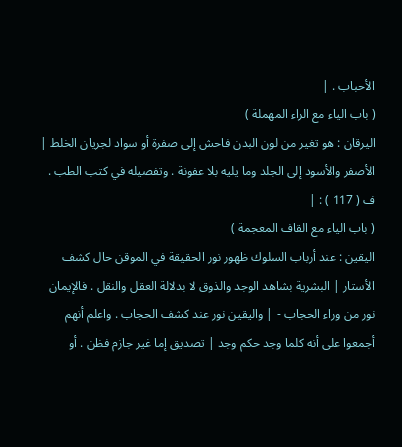الأحباب . |
( باب الياء مع الراء المهملة )
اليرقان : هو تغير من لون البدن فاحش إلى صفرة أو سواد لجريان الخلط | الأصفر والأسود إلى الجلد وما يليه بلا عفونة . وتفصيله في كتب الطب .
ف ( 117 ) : |
( باب الياء مع القاف المعجمة )
اليقين : عند أرباب السلوك ظهور نور الحقيقة في الموقن حال كشف الأستار | البشرية بشاهد الوجد والذوق لا بدلالة العقل والنقل . فالإيمان نور من وراء الحجاب - | واليقين نور عند كشف الحجاب . واعلم أنهم أجمعوا على أنه كلما وجد حكم وجد | تصديق إما غير جازم فظن . أو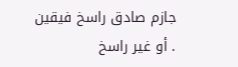جازم صادق راسخ فيقين . أو غير راسخ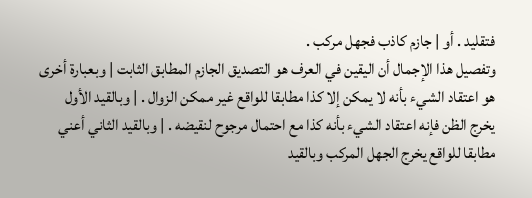فتقليد . أو | جازم كاذب فجهل مركب .
وتفصيل هذا الإجمال أن اليقين في العرف هو التصديق الجازم المطابق الثابت | وبعبارة أخرى هو اعتقاد الشيء بأنه لا يمكن إلا كذا مطابقا للواقع غير ممكن الزوال . | وبالقيد الأول يخرج الظن فإنه اعتقاد الشيء بأنه كذا مع احتمال مرجوح لنقيضه . | وبالقيد الثاني أعني مطابقا للواقع يخرج الجهل المركب وبالقيد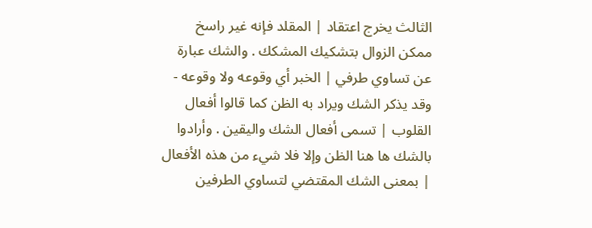الثالث يخرج اعتقاد | المقلد فإنه غير راسخ ممكن الزوال بتشكيك المشكك . والشك عبارة عن تساوي طرفي | الخبر أي وقوعه ولا وقوعه - وقد يذكر الشك ويراد به الظن كما قالوا أفعال القلوب | تسمى أفعال الشك واليقين . وأرادوا بالشك ها هنا الظن وإلا فلا شيء من هذه الأفعال | بمعنى الشك المقتضي لتساوي الطرفين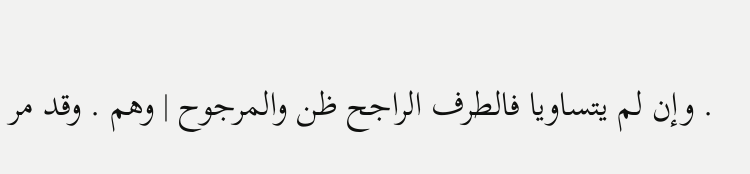. وإن لم يتساويا فالطرف الراجح ظن والمرجوح | وهم . وقد مر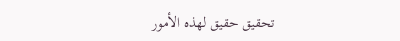تحقيق حقيق لهذه الأمور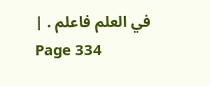في العلم فاعلم . |
Page 334